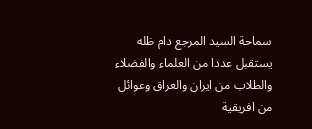سماحة السيد المرجع دام ظله يستقبل عددا من العلماء والفضلاء والطلاب من ايران والعراق وعوائل من افريقية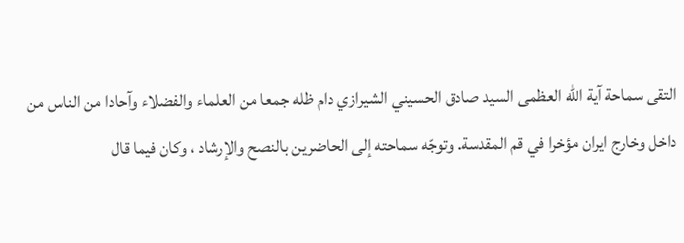التقى سماحة آية الله العظمى السيد صادق الحسيني الشيرازي دام ظله جمعا من العلماء والفضلاء وآحادا من الناس من داخل وخارج ايران مؤخرا في قم المقدسة. وتوجّه سماحته إلى الحاضرين بالنصح والإرشاد ، وكان فيما قال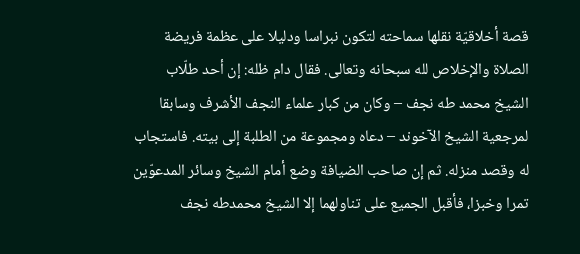قصة أخلاقيّة نقلها سماحته لتكون نبراسا ودليلا على عظمة فريضة الصلاة والإخلاص لله سبحانه وتعالى. فقال دام ظله: إن أحد طلّاب الشيخ محمد طه نجف – وكان من كبار علماء النجف الأشرف وسابقا لمرجعية الشيخ الآخوند – دعاه ومجموعة من الطلبة إلى بيته. فاستجاب له وقصد منزله. ثم إن صاحب الضيافة وضع أمام الشيخ وسائر المدعوّين تمرا وخبزا، فأقبل الجميع على تناولهما إلا الشيخ محمدطه نجف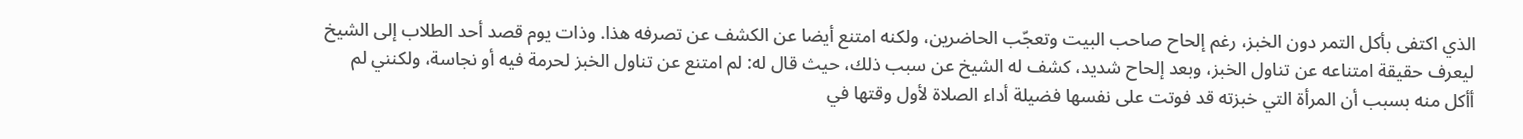الذي اكتفى بأكل التمر دون الخبز، رغم إلحاح صاحب البيت وتعجّب الحاضرين، ولكنه امتنع أيضا عن الكشف عن تصرفه هذا. وذات يوم قصد أحد الطلاب إلى الشيخ ليعرف حقيقة امتناعه عن تناول الخبز، وبعد إلحاح شديد، كشف له الشيخ عن سبب ذلك، حيث قال له: لم امتنع عن تناول الخبز لحرمة فيه أو نجاسة، ولكنني لم أأكل منه بسبب أن المرأة التي خبزته قد فوتت على نفسها فضيلة أداء الصلاة لأول وقتها في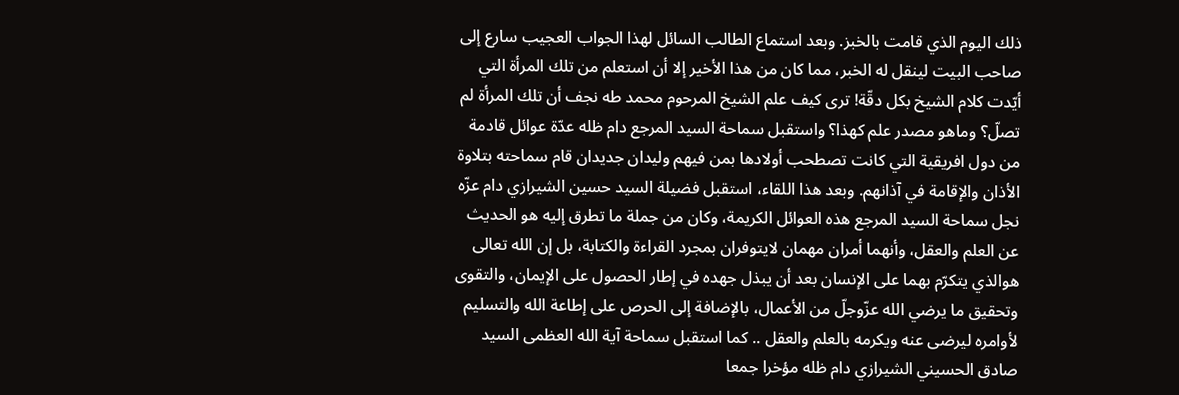ذلك اليوم الذي قامت بالخبز. وبعد استماع الطالب السائل لهذا الجواب العجيب سارع إلى صاحب البيت لينقل له الخبر، مما كان من هذا الأخير إلا أن استعلم من تلك المرأة التي أيّدت كلام الشيخ بكل دقّة! ترى كيف علم الشيخ المرحوم محمد طه نجف أن تلك المرأة لم تصلّ؟ وماهو مصدر علم كهذا؟ واستقبل سماحة السيد المرجع دام ظله عدّة عوائل قادمة من دول افريقية التي كانت تصطحب أولادها بمن فيهم وليدان جديدان قام سماحته بتلاوة الأذان والإقامة في آذانهم. وبعد هذا اللقاء، استقبل فضيلة السيد حسين الشيرازي دام عزّه نجل سماحة السيد المرجع هذه العوائل الكريمة، وكان من جملة ما تطرق إليه هو الحديث عن العلم والعقل، وأنهما أمران مهمان لايتوفران بمجرد القراءة والكتابة، بل إن الله تعالى هوالذي يتكرّم بهما على الإنسان بعد أن يبذل جهده في إطار الحصول على الإيمان، والتقوى وتحقيق ما يرضي الله عزّوجلّ من الأعمال، بالإضافة إلى الحرص على إطاعة الله والتسليم لأوامره ليرضى عنه ويكرمه بالعلم والعقل .. كما استقبل سماحة آية الله العظمى السيد صادق الحسيني الشيرازي دام ظله مؤخرا جمعا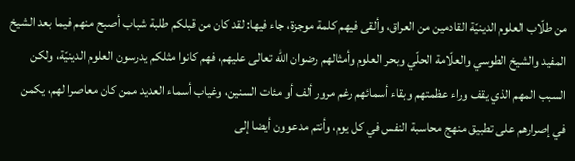من طلّاب العلوم الدينيّة القادمين من العراق، وألقى فيهم كلمة موجزة، جاء فيها: لقد كان من قبلكم طلبة شباب أصبح منهم فيما بعد الشيخ المفيد والشيخ الطوسي والعلّامة الحلّي وبحر العلوم وأمثالهم رضوان الله تعالى عليهم، فهم كانوا مثلكم يدرسون العلوم الدينيّة، ولكن السبب المهم الذي يقف وراء عظمتهم وبقاء أسمائهم رغم مرور ألف أو مئات السنين، وغياب أسماء العديد ممن كان معاصرا لهم، يكمن في إصرارهم على تطبيق منهج محاسبة النفس في كل يوم، وأنتم مدعوون أيضا إلى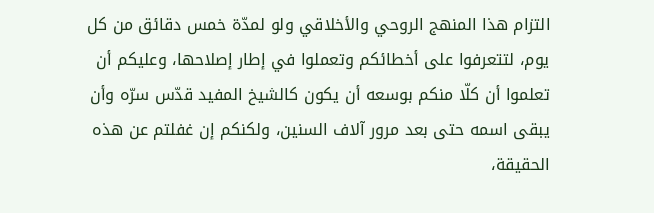التزام هذا المنهج الروحي والأخلاقي ولو لمدّة خمس دقائق من كل يوم، لتتعرفوا على أخطائكم وتعملوا في إطار إصلاحها، وعليكم أن تعلموا أن كلّا منكم بوسعه أن يكون كالشيخ المفيد قدّس سرّه وأن يبقى اسمه حتى بعد مرور آلاف السنين، ولكنكم إن غفلتم عن هذه الحقيقة،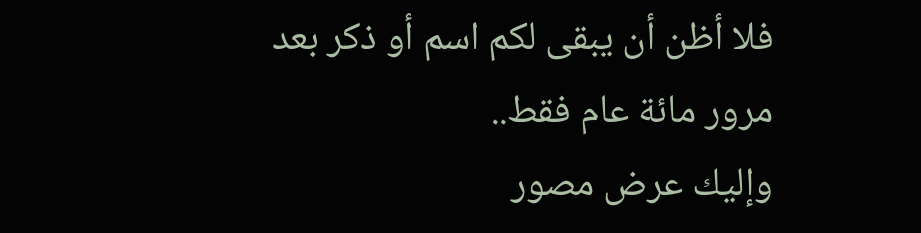فلا أظن أن يبقى لكم اسم أو ذكر بعد مرور مائة عام فقط..
وإليك عرض مصور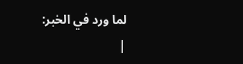لما ورد في الخبر:
|